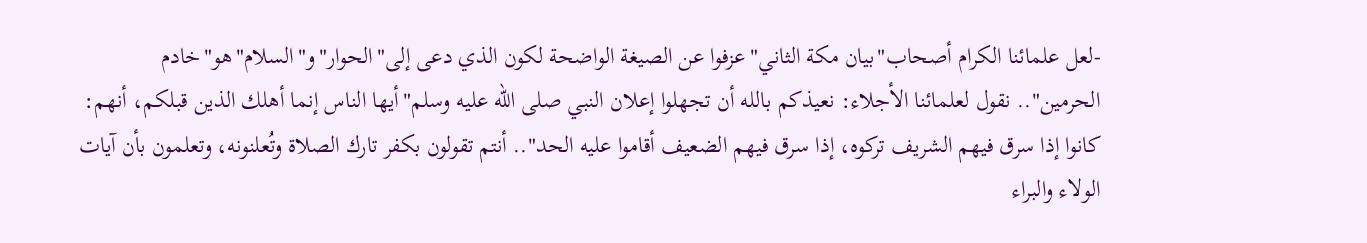-لعل علمائنا الكرام أصحاب"بيان مكة الثاني"عزفوا عن الصيغة الواضحة لكون الذي دعى إلى"الحوار"و"السلام"هو"خادم الحرمين".. نقول لعلمائنا الأجلاء: نعيذكم بالله أن تجهلوا إعلان النبي صلى الله عليه وسلم"أيها الناس إنما أهلك الذين قبلكم، أنهم: كانوا إذا سرق فيهم الشريف تركوه، إذا سرق فيهم الضعيف أقاموا عليه الحد".. أنتم تقولون بكفر تارك الصلاة وتُعلنونه، وتعلمون بأن آيات الولاء والبراء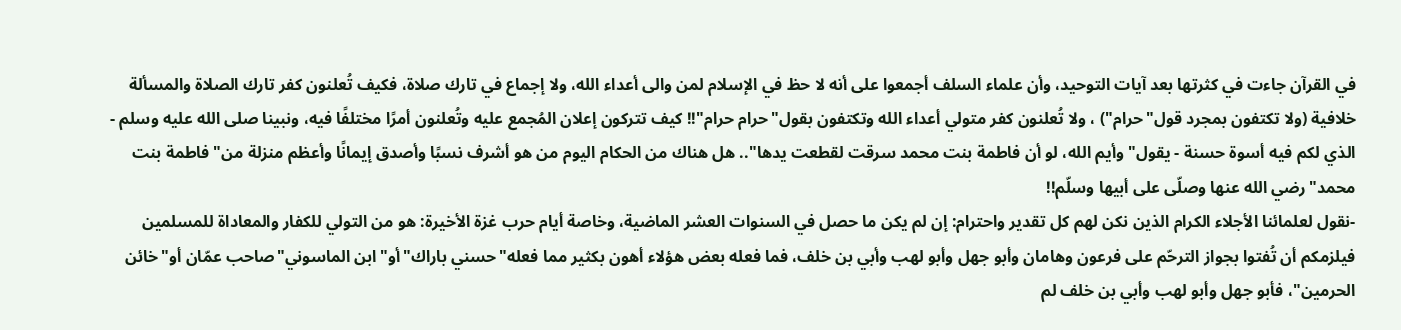في القرآن جاءت في كثرتها بعد آيات التوحيد، وأن علماء السلف أجمعوا على أنه لا حظ في الإسلام لمن والى أعداء الله، ولا إجماع في تارك صلاة، فكيف تُعلنون كفر تارك الصلاة والمسألة خلافية (ولا تكتفون بمجرد قول"حرام") ، ولا تُعلنون كفر متولي أعداء الله وتكتفون بقول"حرام حرام"!! كيف تتركون إعلان المُجمع عليه وتُعلنون أمرًا مختلفًا فيه، ونبينا صلى الله عليه وسلم - الذي لكم فيه أسوة حسنة - يقول"وأيم الله، لو أن فاطمة بنت محمد سرقت لقطعت يدها".. هل هناك من الحكام اليوم من هو أشرف نسبًا وأصدق إيمانًا وأعظم منزلة من"فاطمة بنت محمد"رضي الله عنها وصلّى على أبيها وسلّم!!
-نقول لعلمائنا الأجلاء الكرام الذين نكن لهم كل تقدير واحترام: إن لم يكن ما حصل في السنوات العشر الماضية، وخاصة أيام حرب غزة الأخيرة: هو من التولي للكفار والمعاداة للمسلمين فيلزمكم أن تُفتوا بجواز الترحّم على فرعون وهامان وأبو جهل وأبو لهب وأبي بن خلف، فما فعله بعض هؤلاء أهون بكثير مما فعله"حسني باراك"أو"ابن الماسوني"صاحب عمّان أو"خائن الحرمين"، فأبو جهل وأبو لهب وأبي بن خلف لم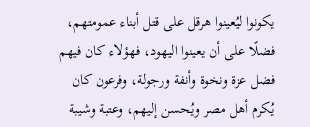يكونوا ليُعينوا هرقل على قتل أبناء عمومتهم، فضلًا على أن يعينوا اليهود، فهؤلاء كان فيهم فضل عزة ونخوة وأنفة ورجولة، وفرعون كان يُكرم أهل مصر ويُحسن إليهم، وعتبة وشيبة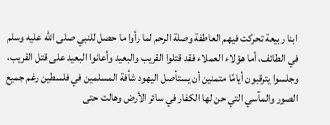ابنا ربيعة تحركت فيهم العاطفة وصلة الرحم لما رأوا ما حصل للنبي صلى الله عليه وسلم في الطائف، أما هؤلاء العملاء فقد قتلوا القريب والبعيد وأعانوا البعيد على قتل القريب، وجلسوا يترقبون أيامًا متمنين أن يستأصل اليهود شأفة المسلمين في فلسطين رغم جميع الصور والمآسي التي حن لها الكفار في سائر الأرض وهالت حتى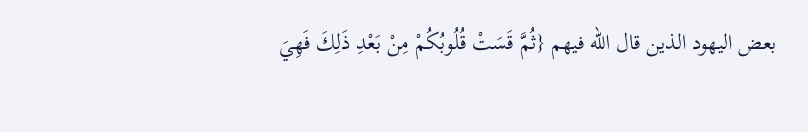بعض اليهود الذين قال الله فيهم {ثُمَّ قَسَتْ قُلُوبُكُمْ مِنْ بَعْدِ ذَلِكَ فَهِيَ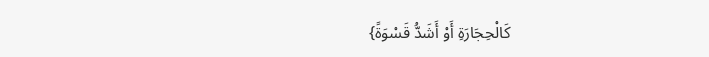كَالْحِجَارَةِ أَوْ أَشَدُّ قَسْوَةً}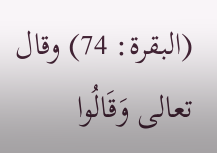(البقرة: 74) وقال تعالى وَقَالُوا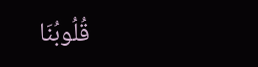قُلُوبُنَا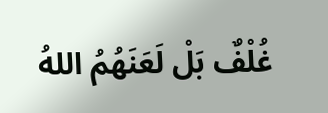غُلْفٌ بَلْ لَعَنَهُمُ اللهُ